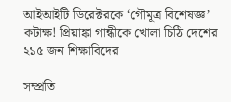আইআইটি ডিরেক্টরকে ‘গৌমূত্র বিশেষজ্ঞ’ কটাক্ষ! প্রিয়াঙ্কা গান্ধীকে খোলা চিঠি দেশের ২১৫ জন শিক্ষাবিদের

সম্প্রতি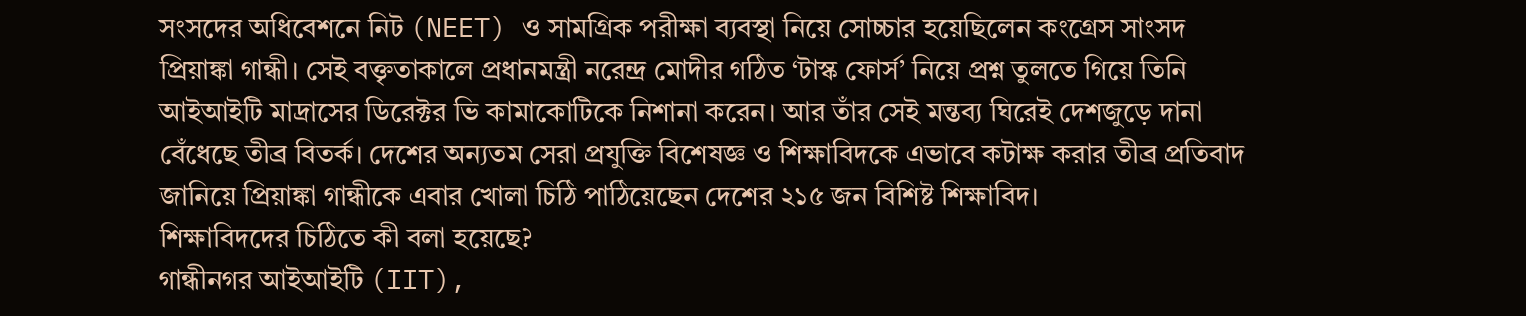সংসদের অধিবেশনে নিট (NEET) ও সামগ্রিক পরীক্ষা ব্যবস্থা নিয়ে সোচ্চার হয়েছিলেন কংগ্রেস সাংসদ প্রিয়াঙ্কা গান্ধী। সেই বক্তৃতাকালে প্রধানমন্ত্রী নরেন্দ্র মোদীর গঠিত ‘টাস্ক ফোর্স’ নিয়ে প্রশ্ন তুলতে গিয়ে তিনি আইআইটি মাদ্রাসের ডিরেক্টর ভি কামাকোটিকে নিশানা করেন। আর তাঁর সেই মন্তব্য ঘিরেই দেশজুড়ে দানা বেঁধেছে তীব্র বিতর্ক। দেশের অন্যতম সেরা প্রযুক্তি বিশেষজ্ঞ ও শিক্ষাবিদকে এভাবে কটাক্ষ করার তীব্র প্রতিবাদ জানিয়ে প্রিয়াঙ্কা গান্ধীকে এবার খোলা চিঠি পাঠিয়েছেন দেশের ২১৫ জন বিশিষ্ট শিক্ষাবিদ।
শিক্ষাবিদদের চিঠিতে কী বলা হয়েছে?
গান্ধীনগর আইআইটি (IIT),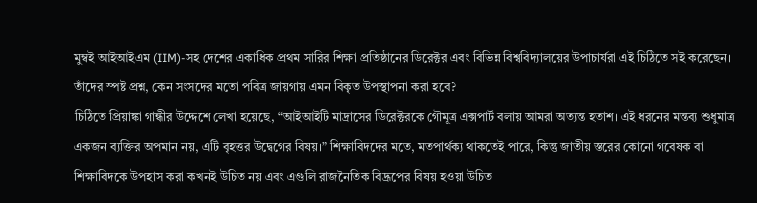মুম্বই আইআইএম (IIM)-সহ দেশের একাধিক প্রথম সারির শিক্ষা প্রতিষ্ঠানের ডিরেক্টর এবং বিভিন্ন বিশ্ববিদ্যালয়ের উপাচার্যরা এই চিঠিতে সই করেছেন। তাঁদের স্পষ্ট প্রশ্ন, কেন সংসদের মতো পবিত্র জায়গায় এমন বিকৃত উপস্থাপনা করা হবে?
চিঠিতে প্রিয়াঙ্কা গান্ধীর উদ্দেশে লেখা হয়েছে, “আইআইটি মাদ্রাসের ডিরেক্টরকে গৌমূত্র এক্সপার্ট বলায় আমরা অত্যন্ত হতাশ। এই ধরনের মন্তব্য শুধুমাত্র একজন ব্যক্তির অপমান নয়, এটি বৃহত্তর উদ্বেগের বিষয়।” শিক্ষাবিদদের মতে, মতপার্থক্য থাকতেই পারে, কিন্তু জাতীয় স্তরের কোনো গবেষক বা শিক্ষাবিদকে উপহাস করা কখনই উচিত নয় এবং এগুলি রাজনৈতিক বিদ্রূপের বিষয় হওয়া উচিত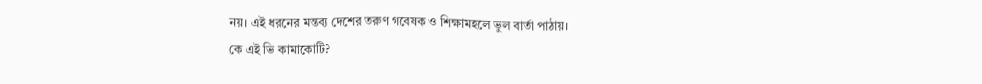নয়। এই ধরনের মন্তব্য দেশের তরুণ গবেষক ও শিক্ষামহলে ভুল বার্তা পাঠায়।
কে এই ভি কামাকোটি?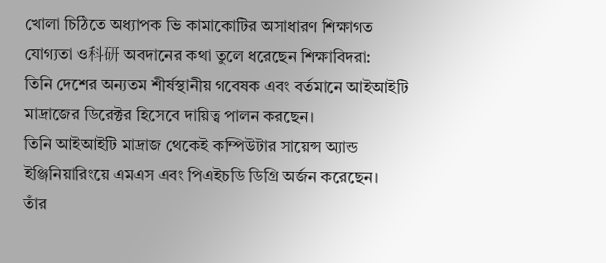খোলা চিঠিতে অধ্যাপক ভি কামাকোটির অসাধারণ শিক্ষাগত যোগ্যতা ও科研 অবদানের কথা তুলে ধরেছেন শিক্ষাবিদরা:
তিনি দেশের অন্যতম শীর্ষস্থানীয় গবেষক এবং বর্তমানে আইআইটি মাদ্রাজের ডিরেক্টর হিসেবে দায়িত্ব পালন করছেন।
তিনি আইআইটি মাদ্রাজ থেকেই কম্পিউটার সায়েন্স অ্যান্ড ইঞ্জিনিয়ারিংয়ে এমএস এবং পিএইচডি ডিগ্রি অর্জন করেছেন।
তাঁর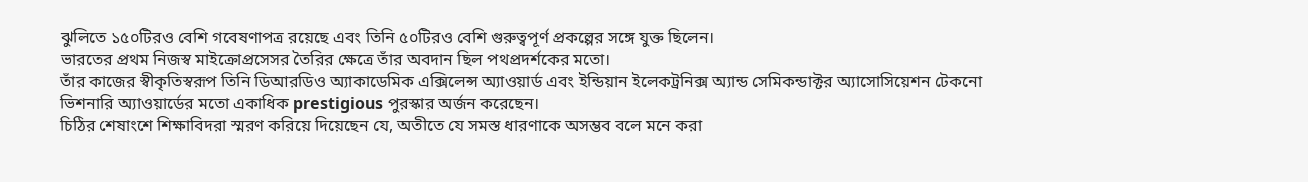ঝুলিতে ১৫০টিরও বেশি গবেষণাপত্র রয়েছে এবং তিনি ৫০টিরও বেশি গুরুত্বপূর্ণ প্রকল্পের সঙ্গে যুক্ত ছিলেন।
ভারতের প্রথম নিজস্ব মাইক্রোপ্রসেসর তৈরির ক্ষেত্রে তাঁর অবদান ছিল পথপ্রদর্শকের মতো।
তাঁর কাজের স্বীকৃতিস্বরূপ তিনি ডিআরডিও অ্যাকাডেমিক এক্সিলেন্স অ্যাওয়ার্ড এবং ইন্ডিয়ান ইলেকট্রনিক্স অ্যান্ড সেমিকন্ডাক্টর অ্যাসোসিয়েশন টেকনো ভিশনারি অ্যাওয়ার্ডের মতো একাধিক prestigious পুরস্কার অর্জন করেছেন।
চিঠির শেষাংশে শিক্ষাবিদরা স্মরণ করিয়ে দিয়েছেন যে, অতীতে যে সমস্ত ধারণাকে অসম্ভব বলে মনে করা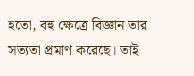হতো, বহু ক্ষেত্রে বিজ্ঞান তার সত্যতা প্রমাণ করেছে। তাই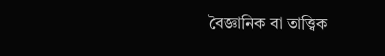বৈজ্ঞানিক বা তাত্ত্বিক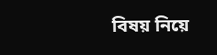বিষয় নিয়ে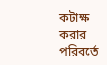কটাক্ষ করার পরিবর্তে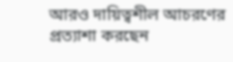আরও দায়িত্বশীল আচরণের প্রত্যাশা করছেন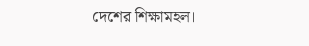দেশের শিক্ষামহল।